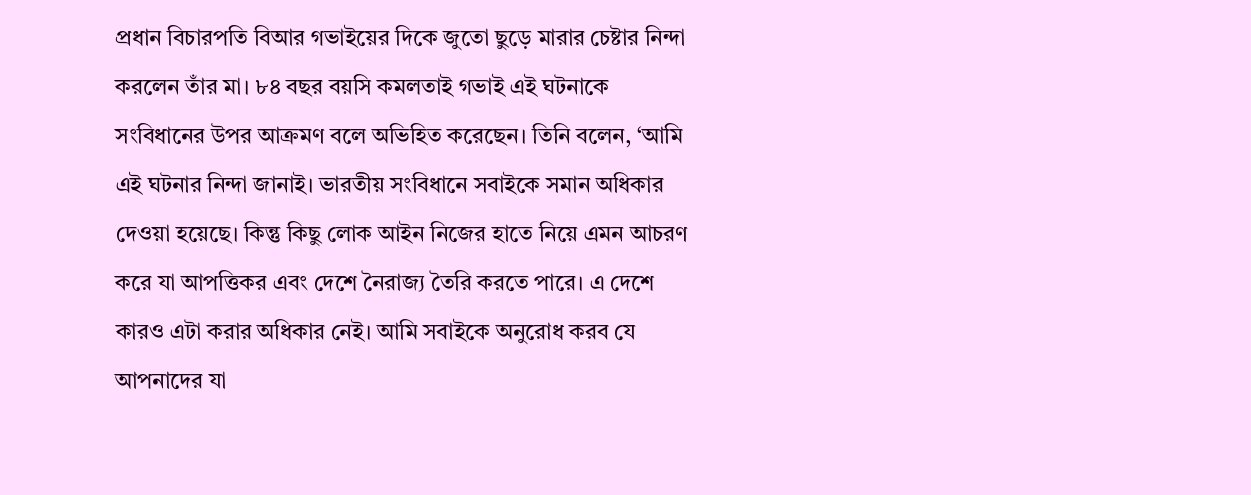প্রধান বিচারপতি বিআর গভাইয়ের দিকে জুতো ছুড়ে মারার চেষ্টার নিন্দা করলেন তাঁর মা। ৮৪ বছর বয়সি কমলতাই গভাই এই ঘটনাকে সংবিধানের উপর আক্রমণ বলে অভিহিত করেছেন। তিনি বলেন, ‘আমি এই ঘটনার নিন্দা জানাই। ভারতীয় সংবিধানে সবাইকে সমান অধিকার দেওয়া হয়েছে। কিন্তু কিছু লোক আইন নিজের হাতে নিয়ে এমন আচরণ করে যা আপত্তিকর এবং দেশে নৈরাজ্য তৈরি করতে পারে। এ দেশে কারও এটা করার অধিকার নেই। আমি সবাইকে অনুরোধ করব যে আপনাদের যা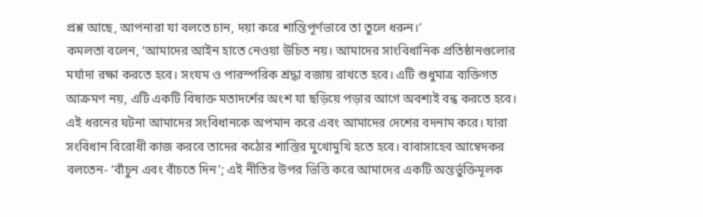প্রশ্ন আছে, আপনারা যা বলতে চান, দয়া করে শান্তিপূর্ণভাবে তা তুলে ধরুন।’
কমলতা বলেন, ‘আমাদের আইন হাতে নেওয়া উচিত নয়। আমাদের সাংবিধানিক প্রতিষ্ঠানগুলোর মর্যাদা রক্ষা করতে হবে। সংযম ও পারস্পরিক শ্রদ্ধা বজায় রাখতে হবে। এটি শুধুমাত্র ব্যক্তিগত আক্রমণ নয়, এটি একটি বিষাক্ত মতাদর্শের অংশ যা ছড়িয়ে পড়ার আগে অবশ্যই বন্ধ করতে হবে। এই ধরনের ঘটনা আমাদের সংবিধানকে অপমান করে এবং আমাদের দেশের বদনাম করে। যারা সংবিধান বিরোধী কাজ করবে তাদের কঠোর শাস্তির মুখোমুখি হতে হবে। বাবাসাহেব আম্বেদকর বলতেন- ‘বাঁচুন এবং বাঁচতে দিন’; এই নীতির উপর ভিত্তি করে আমাদের একটি অন্তর্ভুক্তিমূলক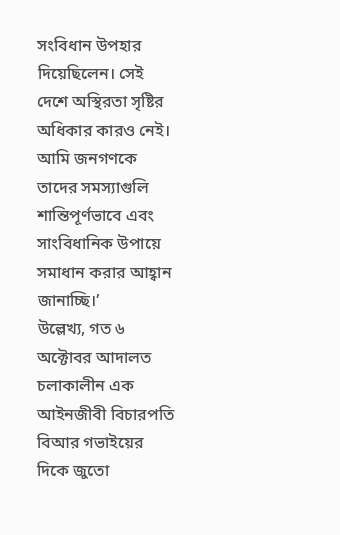সংবিধান উপহার দিয়েছিলেন। সেই দেশে অস্থিরতা সৃষ্টির অধিকার কারও নেই। আমি জনগণকে তাদের সমস্যাগুলি শান্তিপূর্ণভাবে এবং সাংবিধানিক উপায়ে সমাধান করার আহ্বান জানাচ্ছি।’
উল্লেখ্য, গত ৬ অক্টোবর আদালত চলাকালীন এক আইনজীবী বিচারপতি বিআর গভাইয়ের দিকে জুতো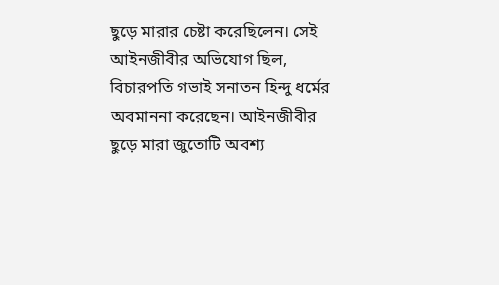ছুড়ে মারার চেষ্টা করেছিলেন। সেই আইনজীবীর অভিযোগ ছিল, বিচারপতি গভাই সনাতন হিন্দু ধর্মের অবমাননা করেছেন। আইনজীবীর ছুড়ে মারা জুতোটি অবশ্য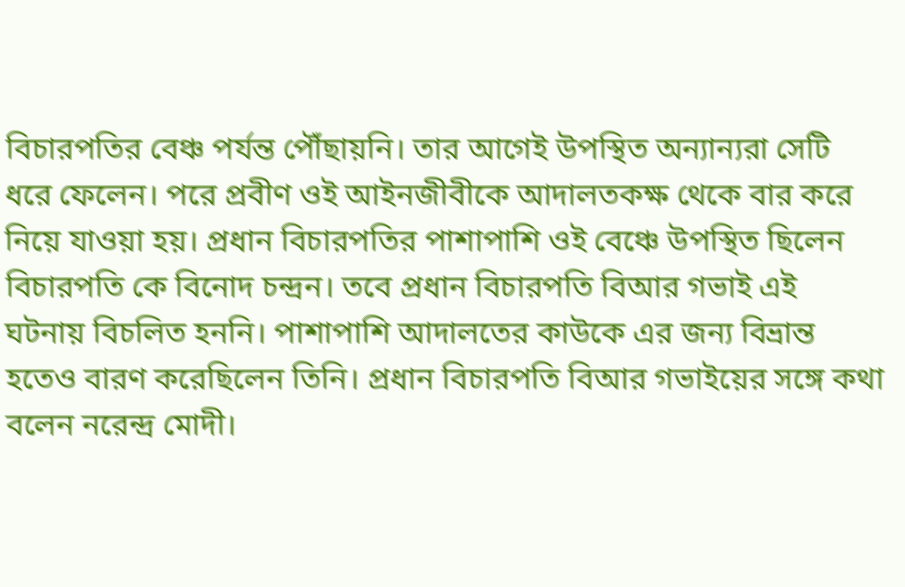বিচারপতির বেঞ্চ পর্যন্ত পৌঁছায়নি। তার আগেই উপস্থিত অন্যান্যরা সেটি ধরে ফেলেন। পরে প্রবীণ ওই আইনজীবীকে আদালতকক্ষ থেকে বার করে নিয়ে যাওয়া হয়। প্রধান বিচারপতির পাশাপাশি ওই বেঞ্চে উপস্থিত ছিলেন বিচারপতি কে বিনোদ চন্দ্রন। তবে প্রধান বিচারপতি বিআর গভাই এই ঘটনায় বিচলিত হননি। পাশাপাশি আদালতের কাউকে এর জন্য বিভ্রান্ত হতেও বারণ করেছিলেন তিনি। প্রধান বিচারপতি বিআর গভাইয়ের সঙ্গে কথা বলেন নরেন্দ্র মোদী।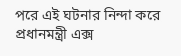পরে এই ঘটনার নিন্দা করে প্রধানমন্ত্রী এক্স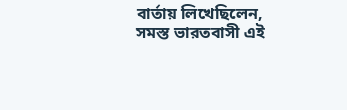বার্তায় লিখেছিলেন, সমস্ত ভারতবাসী এই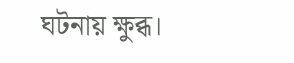ঘটনায় ক্ষুব্ধ।